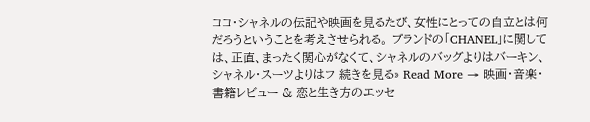ココ・シャネルの伝記や映画を見るたび、女性にとっての自立とは何だろうということを考えさせられる。 ブランドの「CHANEL」に関しては、正直、まったく関心がなくて、シャネルのバッグよりはバーキン、シャネル・スーツよりはフ 続きを見る» Read More → 映画・音楽・書籍レビュー & 恋と生き方のエッセ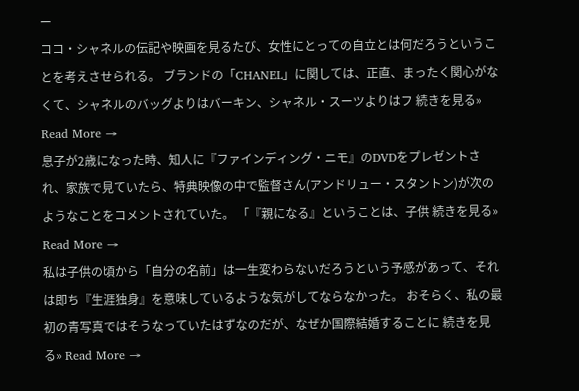ー
ココ・シャネルの伝記や映画を見るたび、女性にとっての自立とは何だろうということを考えさせられる。 ブランドの「CHANEL」に関しては、正直、まったく関心がなくて、シャネルのバッグよりはバーキン、シャネル・スーツよりはフ 続きを見る» Read More →
息子が2歳になった時、知人に『ファインディング・ニモ』のDVDをプレゼントされ、家族で見ていたら、特典映像の中で監督さん(アンドリュー・スタントン)が次のようなことをコメントされていた。 「『親になる』ということは、子供 続きを見る» Read More →
私は子供の頃から「自分の名前」は一生変わらないだろうという予感があって、それは即ち『生涯独身』を意味しているような気がしてならなかった。 おそらく、私の最初の青写真ではそうなっていたはずなのだが、なぜか国際結婚することに 続きを見る» Read More →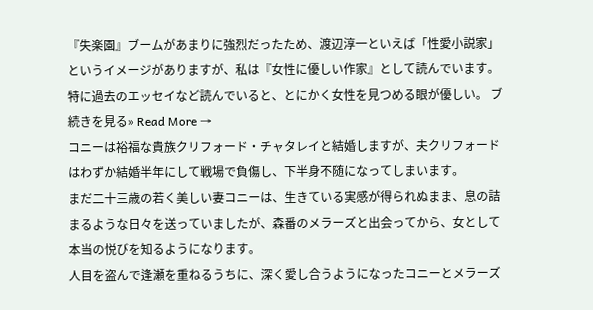『失楽園』ブームがあまりに強烈だったため、渡辺淳一といえば「性愛小説家」というイメージがありますが、私は『女性に優しい作家』として読んでいます。 特に過去のエッセイなど読んでいると、とにかく女性を見つめる眼が優しい。 ブ 続きを見る» Read More →
コニーは裕福な貴族クリフォード・チャタレイと結婚しますが、夫クリフォードはわずか結婚半年にして戦場で負傷し、下半身不随になってしまいます。
まだ二十三歳の若く美しい妻コニーは、生きている実感が得られぬまま、息の詰まるような日々を送っていましたが、森番のメラーズと出会ってから、女として本当の悦びを知るようになります。
人目を盗んで逢瀬を重ねるうちに、深く愛し合うようになったコニーとメラーズ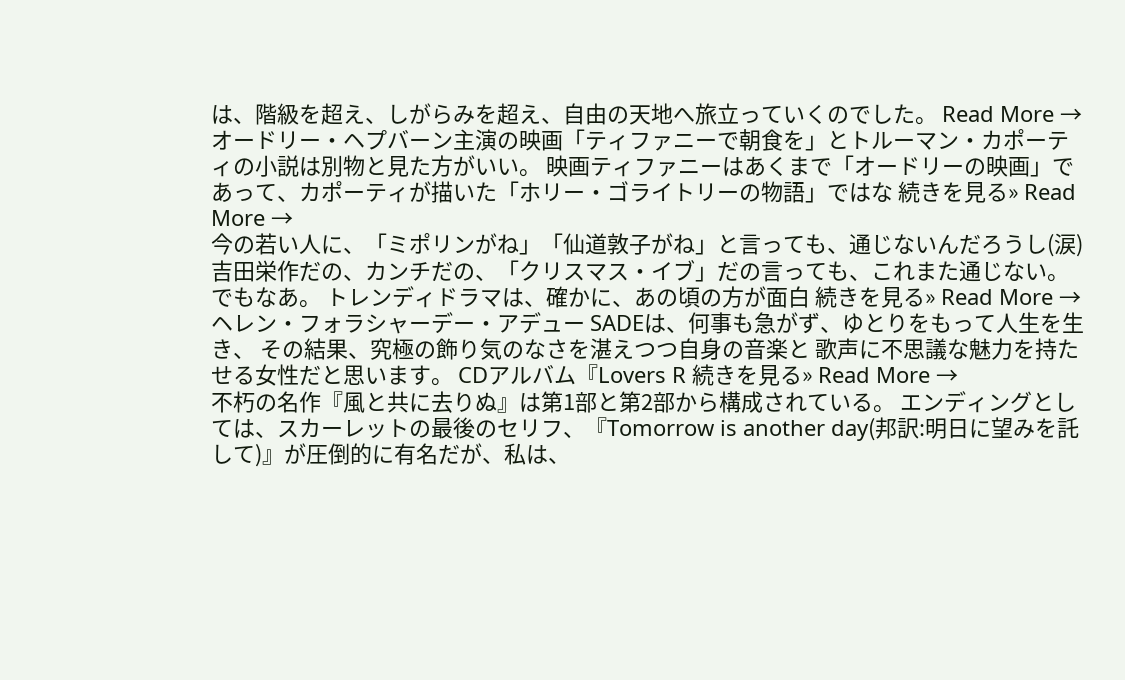は、階級を超え、しがらみを超え、自由の天地へ旅立っていくのでした。 Read More →
オードリー・ヘプバーン主演の映画「ティファニーで朝食を」とトルーマン・カポーティの小説は別物と見た方がいい。 映画ティファニーはあくまで「オードリーの映画」であって、カポーティが描いた「ホリー・ゴライトリーの物語」ではな 続きを見る» Read More →
今の若い人に、「ミポリンがね」「仙道敦子がね」と言っても、通じないんだろうし(涙) 吉田栄作だの、カンチだの、「クリスマス・イブ」だの言っても、これまた通じない。 でもなあ。 トレンディドラマは、確かに、あの頃の方が面白 続きを見る» Read More →
ヘレン・フォラシャーデー・アデュー SADEは、何事も急がず、ゆとりをもって人生を生き、 その結果、究極の飾り気のなさを湛えつつ自身の音楽と 歌声に不思議な魅力を持たせる女性だと思います。 CDアルバム『Lovers R 続きを見る» Read More →
不朽の名作『風と共に去りぬ』は第1部と第2部から構成されている。 エンディングとしては、スカーレットの最後のセリフ、『Tomorrow is another day(邦訳:明日に望みを託して)』が圧倒的に有名だが、私は、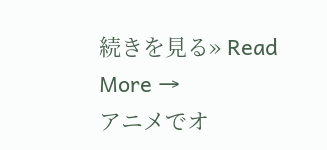続きを見る» Read More →
アニメでオ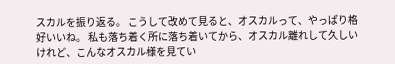スカルを振り返る。 こうして改めて見ると、オスカルって、やっぱり格好いいね。 私も落ち着く所に落ち着いてから、オスカル離れして久しいけれど、こんなオスカル様を見てい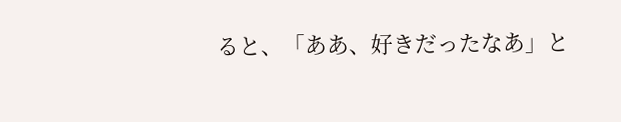ると、「ああ、好きだったなあ」と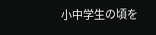小中学生の頃を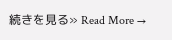続きを見る» Read More →